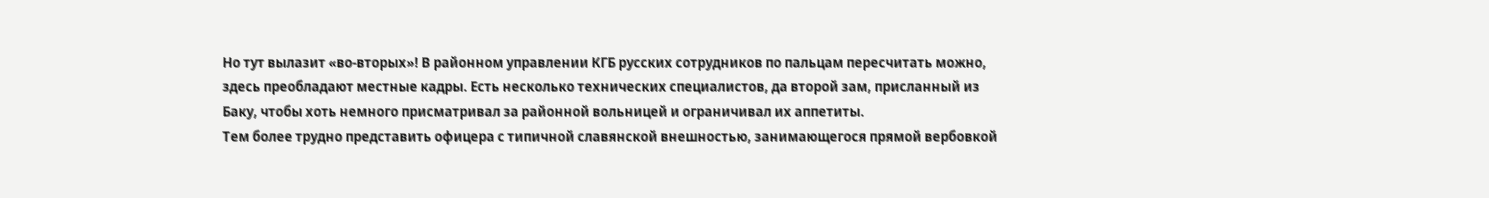Но тут вылазит «во-вторых»! В районном управлении КГБ русских сотрудников по пальцам пересчитать можно, здесь преобладают местные кадры. Есть несколько технических специалистов, да второй зам, присланный из Баку, чтобы хоть немного присматривал за районной вольницей и ограничивал их аппетиты.
Тем более трудно представить офицера с типичной славянской внешностью, занимающегося прямой вербовкой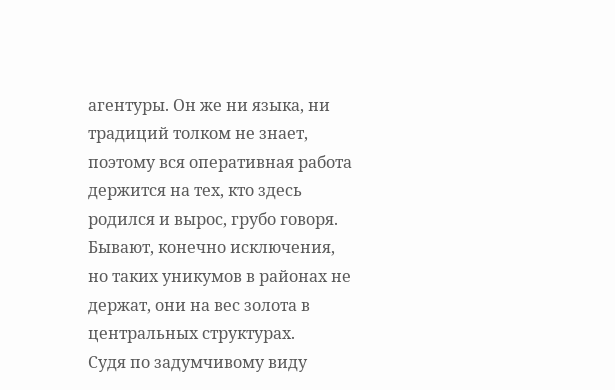агентуры. Он же ни языка, ни традиций толком не знает, поэтому вся оперативная работа держится на тех, кто здесь родился и вырос, грубо говоря. Бывают, конечно исключения, но таких уникумов в районах не держат, они на вес золота в центральных структурах.
Судя по задумчивому виду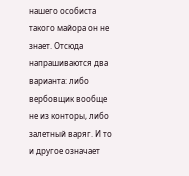нашего особиста такого майора он не знает. Отсюда напрашиваются два варианта: либо вербовщик вообще не из конторы, либо залетный варяг. И то и другое означает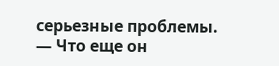серьезные проблемы.
— Что еще он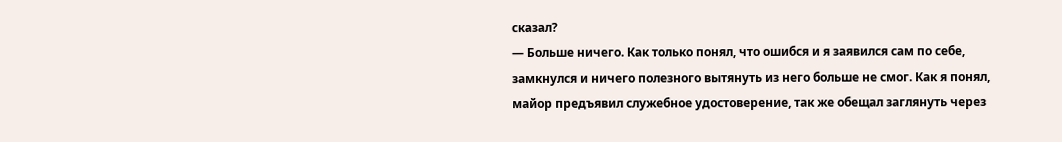сказал?
— Больше ничего. Как только понял, что ошибся и я заявился сам по себе, замкнулся и ничего полезного вытянуть из него больше не смог. Как я понял, майор предъявил служебное удостоверение, так же обещал заглянуть через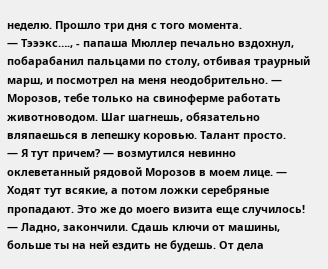неделю. Прошло три дня с того момента.
— Тэээкс…., - папаша Мюллер печально вздохнул, побарабанил пальцами по столу, отбивая траурный марш, и посмотрел на меня неодобрительно. — Морозов, тебе только на свиноферме работать животноводом. Шаг шагнешь, обязательно вляпаешься в лепешку коровью. Талант просто.
— Я тут причем? — возмутился невинно оклеветанный рядовой Морозов в моем лице. — Ходят тут всякие, а потом ложки серебряные пропадают. Это же до моего визита еще случилось!
— Ладно, закончили. Сдашь ключи от машины, больше ты на ней ездить не будешь. От дела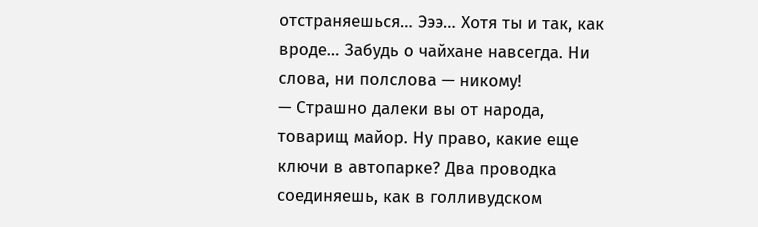отстраняешься… Эээ… Хотя ты и так, как вроде… Забудь о чайхане навсегда. Ни слова, ни полслова — никому!
— Страшно далеки вы от народа, товарищ майор. Ну право, какие еще ключи в автопарке? Два проводка соединяешь, как в голливудском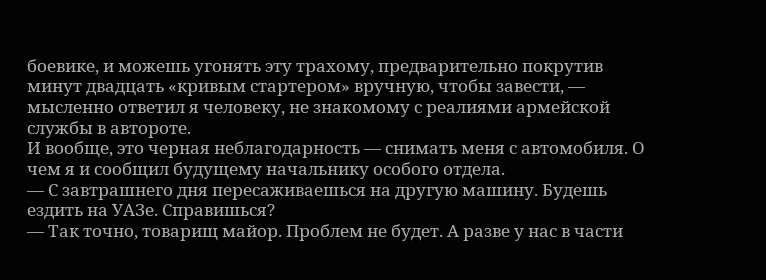боевике, и можешь угонять эту трахому, предварительно покрутив минут двадцать «кривым стартером» вручную, чтобы завести, — мысленно ответил я человеку, не знакомому с реалиями армейской службы в автороте.
И вообще, это черная неблагодарность — снимать меня с автомобиля. О чем я и сообщил будущему начальнику особого отдела.
— С завтрашнего дня пересаживаешься на другую машину. Будешь ездить на УАЗе. Справишься?
— Так точно, товарищ майор. Проблем не будет. А разве у нас в части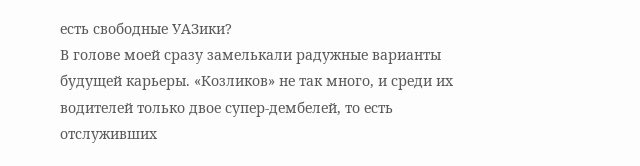есть свободные УАЗики?
В голове моей сразу замелькали радужные варианты будущей карьеры. «Козликов» не так много, и среди их водителей только двое супер-дембелей, то есть отслуживших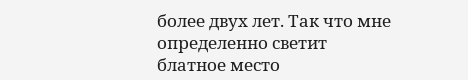более двух лет. Так что мне определенно светит блатное место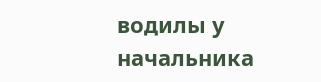водилы у начальника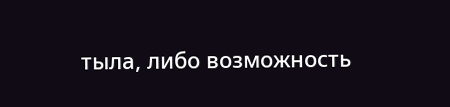тыла, либо возможность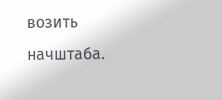возить начштаба.